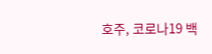호주, 코로나19 백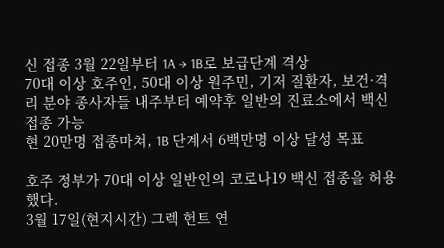신 접종 3월 22일부터 1A → 1B로 보급단계 격상
70대 이상 호주인, 50대 이상 원주민, 기저 질환자, 보건·격리 분야 종사자들 내주부터 예약후 일반의 진료소에서 백신 접종 가능
현 20만명 접종마쳐, 1B 단계서 6백만명 이상 달성 목표

호주 정부가 70대 이상 일반인의 코로나19 백신 접종을 허용했다.
3월 17일(현지시간) 그렉 헌트 연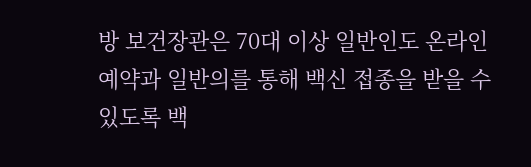방 보건장관은 70대 이상 일반인도 온라인 예약과 일반의를 통해 백신 접종을 받을 수 있도록 백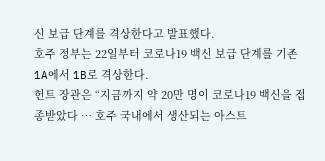신 보급 단계를 격상한다고 발표했다.
호주 정부는 22일부터 코로나19 백신 보급 단계를 기존 1A에서 1B로 격상한다.
헌트 장관은 “지금까지 약 20만 명이 코로나19 백신을 접종받았다 … 호주 국내에서 생산되는 아스트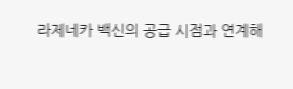라제네카 백신의 공급 시점과 연계해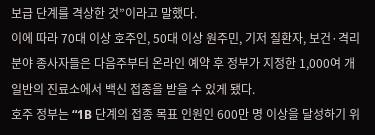보급 단계를 격상한 것”이라고 말했다.
이에 따라 70대 이상 호주인, 50대 이상 원주민, 기저 질환자, 보건·격리 분야 종사자들은 다음주부터 온라인 예약 후 정부가 지정한 1,000여 개 일반의 진료소에서 백신 접종을 받을 수 있게 됐다.
호주 정부는 “1B 단계의 접종 목표 인원인 600만 명 이상을 달성하기 위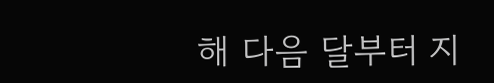해 다음 달부터 지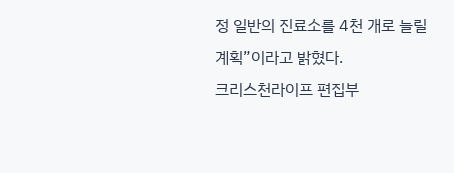정 일반의 진료소를 4천 개로 늘릴 계획”이라고 밝혔다.
크리스천라이프 편집부